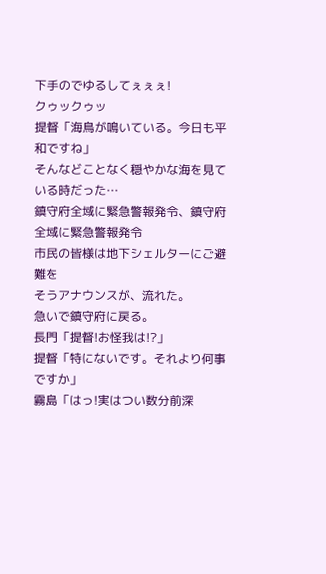下手のでゆるしてぇぇぇ!
クゥックゥッ
提督「海鳥が鳴いている。今日も平和ですね」
そんなどことなく穏やかな海を見ている時だった…
鎮守府全域に緊急警報発令、鎮守府全域に緊急警報発令
市民の皆様は地下シェルターにご避難を
そうアナウンスが、流れた。
急いで鎮守府に戻る。
長門「提督!お怪我は!?」
提督「特にないです。それより何事ですか」
霧島「はっ!実はつい数分前深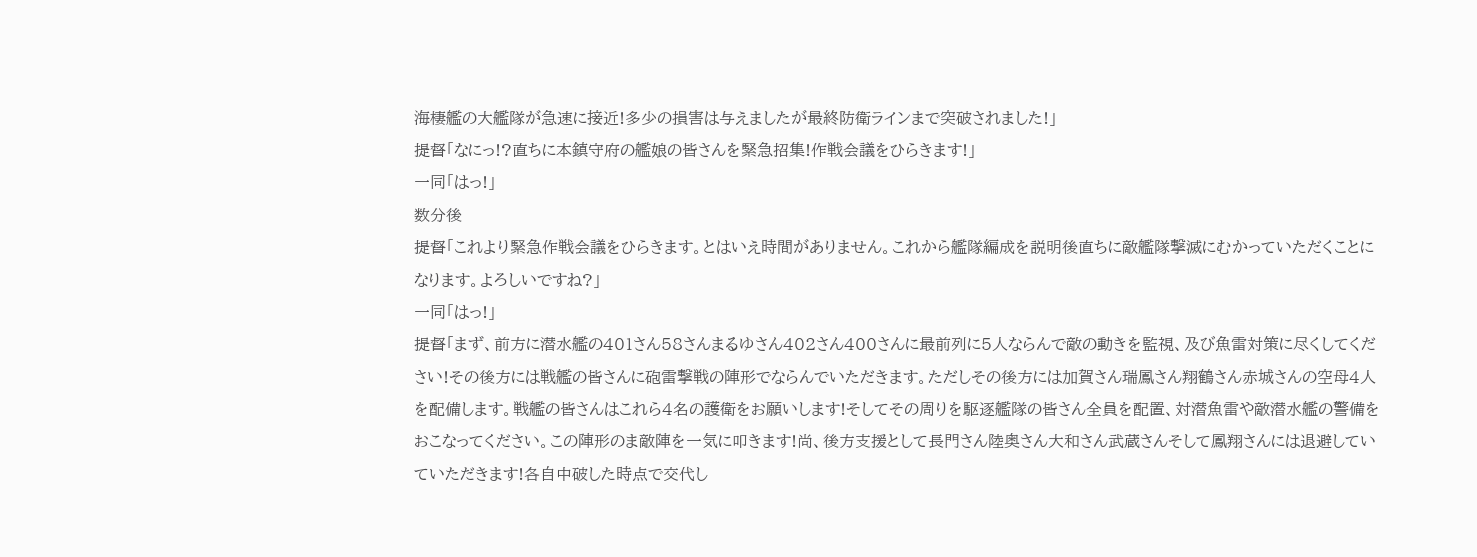海棲艦の大艦隊が急速に接近!多少の損害は与えましたが最終防衛ラインまで突破されました!」
提督「なにっ!?直ちに本鎮守府の艦娘の皆さんを緊急招集!作戦会議をひらきます!」
一同「はっ!」
数分後
提督「これより緊急作戦会議をひらきます。とはいえ時間がありません。これから艦隊編成を説明後直ちに敵艦隊撃滅にむかっていただくことになります。よろしいですね?」
一同「はっ!」
提督「まず、前方に潜水艦の401さん58さんまるゆさん402さん400さんに最前列に5人ならんで敵の動きを監視、及び魚雷対策に尽くしてください!その後方には戦艦の皆さんに砲雷撃戦の陣形でならんでいただきます。ただしその後方には加賀さん瑞鳳さん翔鶴さん赤城さんの空母4人を配備します。戦艦の皆さんはこれら4名の護衛をお願いします!そしてその周りを駆逐艦隊の皆さん全員を配置、対潜魚雷や敵潜水艦の警備をおこなってください。この陣形のま敵陣を一気に叩きます!尚、後方支援として長門さん陸奥さん大和さん武蔵さんそして鳳翔さんには退避していていただきます!各自中破した時点で交代し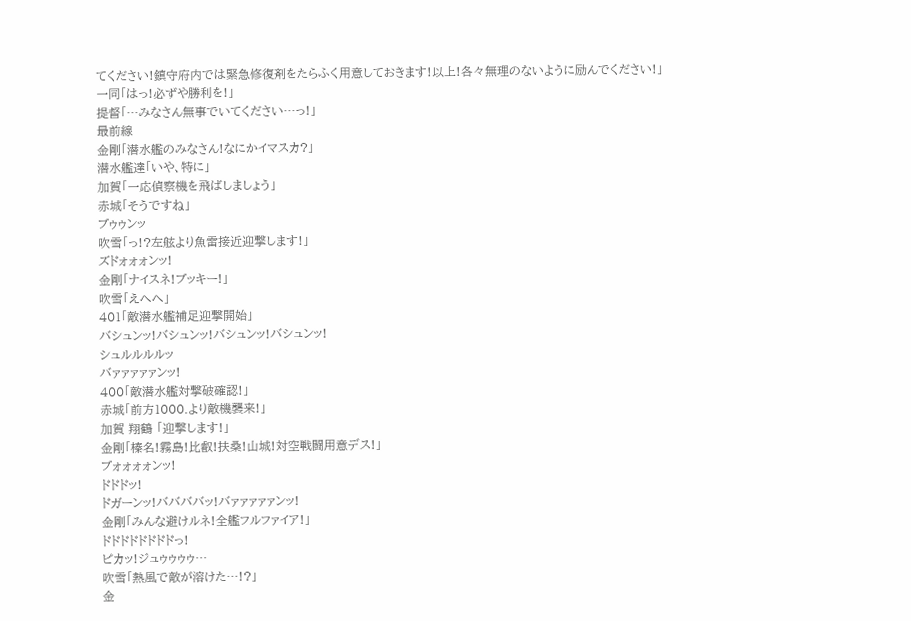てください!鎮守府内では緊急修復剤をたらふく用意しておきます!以上!各々無理のないように励んでください!」
一同「はっ!必ずや勝利を!」
提督「…みなさん無事でいてください…っ!」
最前線
金剛「潜水艦のみなさん!なにかイマスカ?」
潜水艦達「いや、特に」
加賀「一応偵察機を飛ばしましょう」
赤城「そうですね」
ブゥゥンッ
吹雪「っ!?左舷より魚雷接近迎撃します!」
ズドォォォンッ!
金剛「ナイスネ!ブッキー!」
吹雪「えへへ」
401「敵潜水艦補足迎撃開始」
バシュンッ!バシュンッ!バシュンッ!バシュンッ!
シュルルルルッ
バァァァァァンッ!
400「敵潜水艦対撃破確認!」
赤城「前方1000.より敵機襲来!」
加賀 翔鶴 「迎撃します!」
金剛「榛名!霧島!比叡!扶桑!山城!対空戦闘用意デス!」
ブォォォォンッ!
ドドドッ!
ドガーンッ!ババババッ!バァァァァァンッ!
金剛「みんな避けルネ!全艦フルファイア!」
ドドドドドドドドっ!
ピカッ!ジュゥゥゥゥ…
吹雪「熱風で敵が溶けた…!?」
金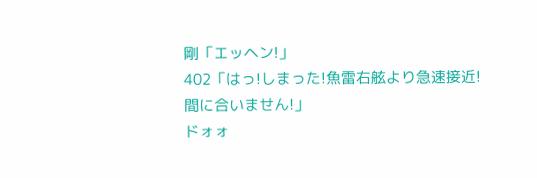剛「エッヘン!」
402「はっ!しまった!魚雷右舷より急速接近!間に合いません!」
ドォォ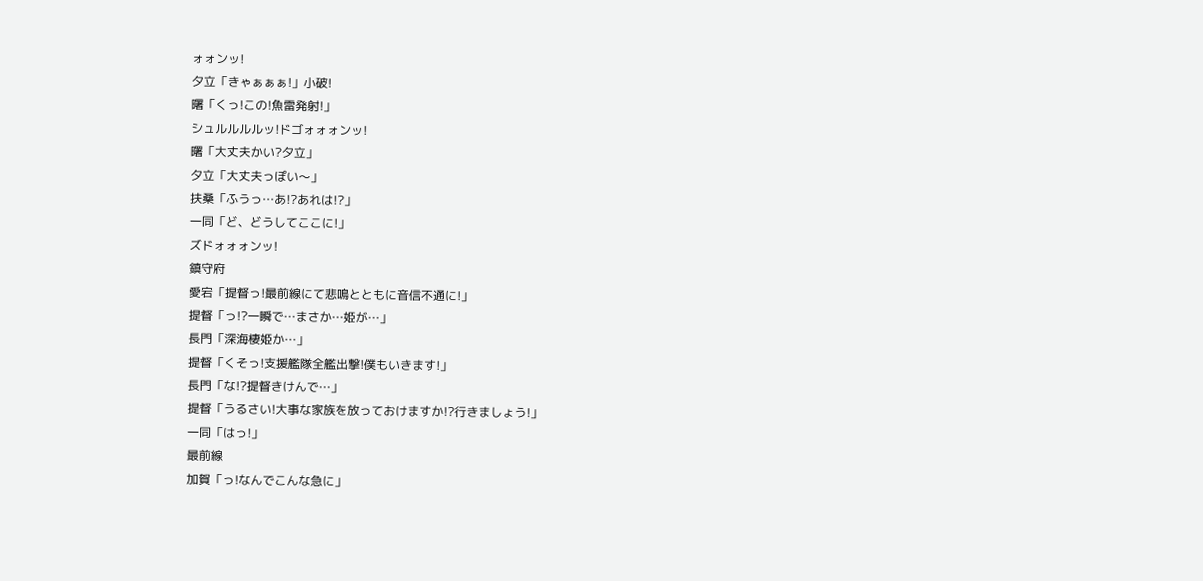ォォンッ!
夕立「きゃぁぁぁ!」小破!
曙「くっ!この!魚雷発射!」
シュルルルルッ!ドゴォォォンッ!
曙「大丈夫かい?夕立」
夕立「大丈夫っぽい〜」
扶桑「ふうっ…あ!?あれは!?」
一同「ど、どうしてここに!」
ズドォォォンッ!
鎮守府
愛宕「提督っ!最前線にて悲鳴とともに音信不通に!」
提督「っ!?一瞬で…まさか…姫が…」
長門「深海棲姫か…」
提督「くそっ!支援艦隊全艦出撃!僕もいきます!」
長門「な!?提督きけんで…」
提督「うるさい!大事な家族を放っておけますか!?行きましょう!」
一同「はっ!」
最前線
加賀「っ!なんでこんな急に」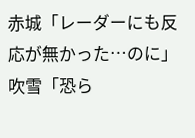赤城「レーダーにも反応が無かった…のに」
吹雪「恐ら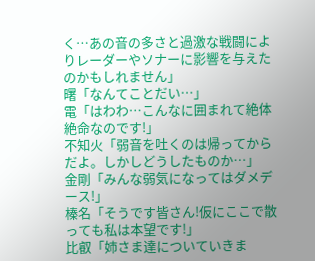く…あの音の多さと過激な戦闘によりレーダーやソナーに影響を与えたのかもしれません」
曙「なんてことだい…」
電「はわわ…こんなに囲まれて絶体絶命なのです!」
不知火「弱音を吐くのは帰ってからだよ。しかしどうしたものか…」
金剛「みんな弱気になってはダメデース!」
榛名「そうです皆さん!仮にここで散っても私は本望です!」
比叡「姉さま達についていきま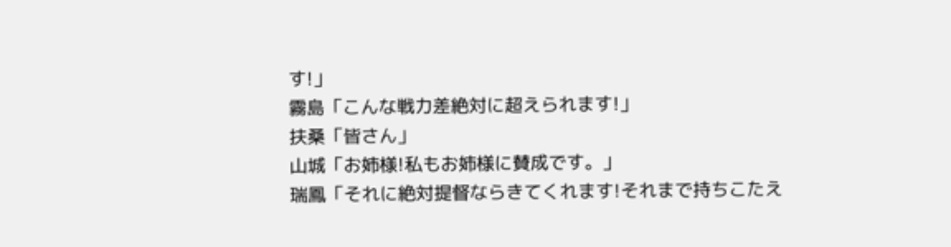す!」
霧島「こんな戦力差絶対に超えられます!」
扶桑「皆さん」
山城「お姉様!私もお姉様に賛成です。」
瑞鳳「それに絶対提督ならきてくれます!それまで持ちこたえ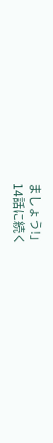ましょう!」
14話に続く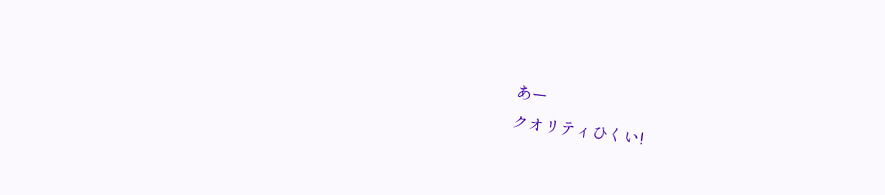あー
クオリティひくい!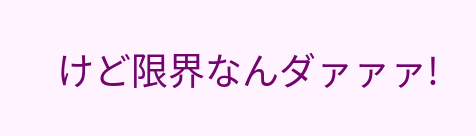けど限界なんダァァァ!